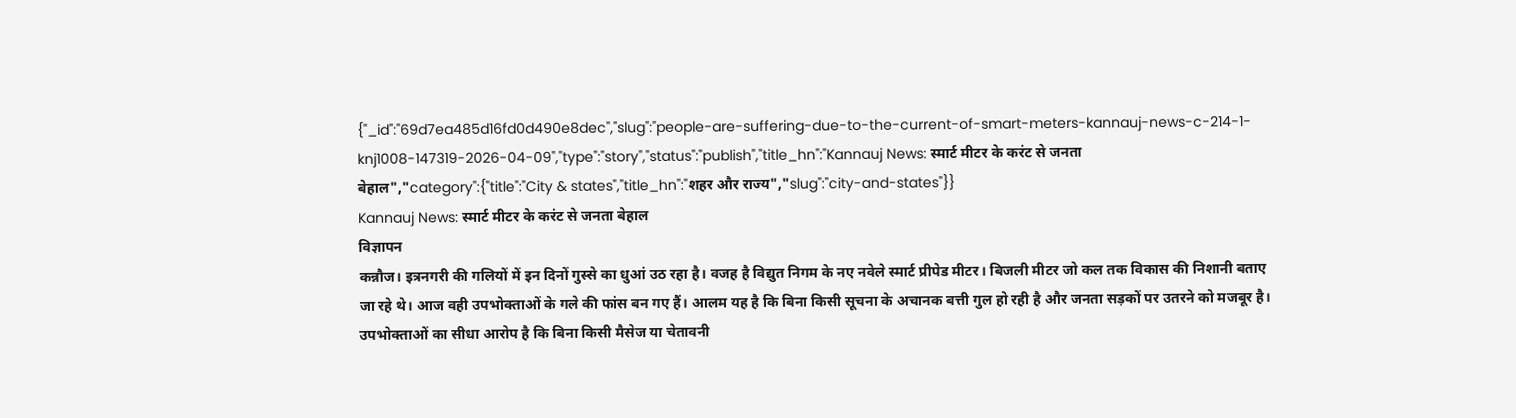{"_id":"69d7ea485d16fd0d490e8dec","slug":"people-are-suffering-due-to-the-current-of-smart-meters-kannauj-news-c-214-1-knj1008-147319-2026-04-09","type":"story","status":"publish","title_hn":"Kannauj News: स्मार्ट मीटर के करंट से जनता बेहाल","category":{"title":"City & states","title_hn":"शहर और राज्य","slug":"city-and-states"}}
Kannauj News: स्मार्ट मीटर के करंट से जनता बेहाल
विज्ञापन
कन्नौज। इत्रनगरी की गलियों में इन दिनों गुस्से का धुआं उठ रहा है। वजह है विद्युत निगम के नए नवेले स्मार्ट प्रीपेड मीटर। बिजली मीटर जो कल तक विकास की निशानी बताए जा रहे थे। आज वही उपभोक्ताओं के गले की फांस बन गए हैं। आलम यह है कि बिना किसी सूचना के अचानक बत्ती गुल हो रही है और जनता सड़कों पर उतरने को मजबूर है।
उपभोक्ताओं का सीधा आरोप है कि बिना किसी मैसेज या चेतावनी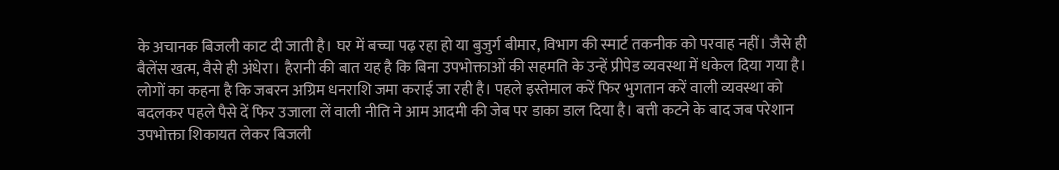के अचानक बिजली काट दी जाती है। घर में बच्चा पढ़ रहा हो या बुजुर्ग बीमार, विभाग की स्मार्ट तकनीक को परवाह नहीं। जैसे ही बैलेंस खत्म, वैसे ही अंधेरा। हैरानी की बात यह है कि बिना उपभोक्ताओं की सहमति के उन्हें प्रीपेड व्यवस्था में धकेल दिया गया है। लोगों का कहना है कि जबरन अग्रिम धनराशि जमा कराई जा रही है। पहले इस्तेमाल करें फिर भुगतान करें वाली व्यवस्था को बदलकर पहले पैसे दें फिर उजाला लें वाली नीति ने आम आदमी की जेब पर डाका डाल दिया है। बत्ती कटने के बाद जब परेशान उपभोक्ता शिकायत लेकर बिजली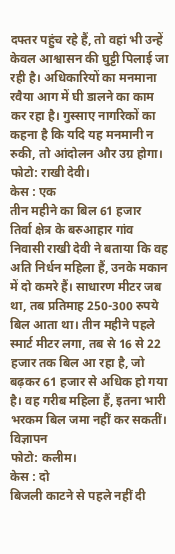दफ्तर पहुंच रहे हैं, तो वहां भी उन्हें केवल आश्वासन की घुट्टी पिलाई जा रही है। अधिकारियों का मनमाना रवैया आग में घी डालने का काम कर रहा है। गुस्साए नागरिकों का कहना है कि यदि यह मनमानी न रुकी, तो आंदोलन और उग्र होगा।
फोटो: राखी देवी।
केस : एक
तीन महीने का बिल 61 हजार
तिर्वा क्षेत्र के बरुआहार गांव निवासी राखी देवी ने बताया कि वह अति निर्धन महिला हैं, उनके मकान में दो कमरे हैं। साधारण मीटर जब था, तब प्रतिमाह 250-300 रुपये बिल आता था। तीन महीने पहले स्मार्ट मीटर लगा, तब से 16 से 22 हजार तक बिल आ रहा है, जो बढ़कर 61 हजार से अधिक हो गया है। वह गरीब महिला हैं, इतना भारी भरकम बिल जमा नहीं कर सकतीं।
विज्ञापन
फोटो: कलीम।
केस : दो
बिजली काटने से पहले नहीं दी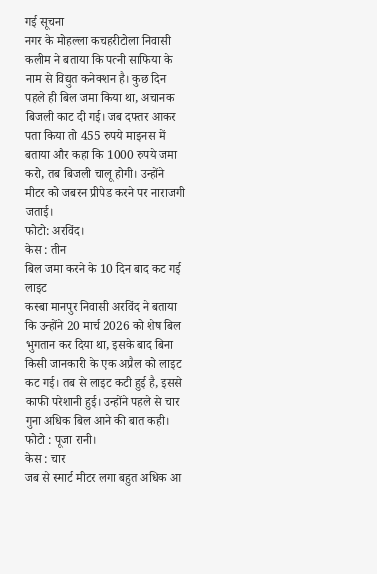गई सूचना
नगर के मोहल्ला कचहरीटोला निवासी कलीम ने बताया कि पत्नी साफिया के नाम से विद्युत कनेक्शन है। कुछ दिन पहले ही बिल जमा किया था, अचानक बिजली काट दी गई। जब दफ्तर आकर पता किया तो 455 रुपये माइनस में बताया और कहा कि 1000 रुपये जमा करो, तब बिजली चालू होगी। उन्होंने मीटर को जबरन प्रीपेड करने पर नाराजगी जताई।
फोटो: अरविंद।
केस : तीन
बिल जमा करने के 10 दिन बाद कट गई लाइट
कस्बा मानपुर निवासी अरविंद ने बताया कि उन्होंने 20 मार्च 2026 को शेष बिल भुगतान कर दिया था, इसके बाद बिना किसी जानकारी के एक अप्रैल को लाइट कट गई। तब से लाइट कटी हुई है, इससे काफी परेशानी हुई। उन्होंने पहले से चार गुना अधिक बिल आने की बात कही।
फोटो : पूजा रानी।
केस : चार
जब से स्मार्ट मीटर लगा बहुत अधिक आ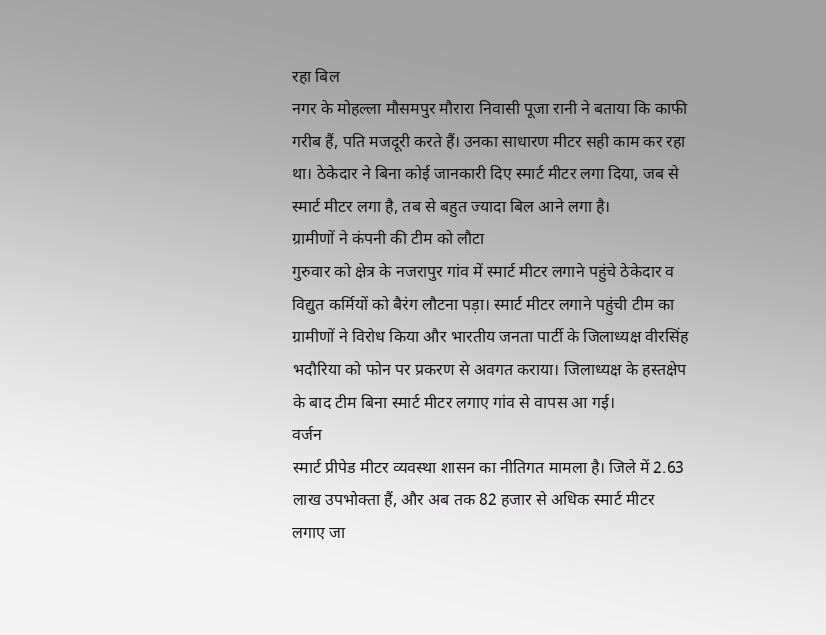रहा बिल
नगर के मोहल्ला मौसमपुर मौरारा निवासी पूजा रानी ने बताया कि काफी गरीब हैं, पति मजदूरी करते हैं। उनका साधारण मीटर सही काम कर रहा था। ठेकेदार ने बिना कोई जानकारी दिए स्मार्ट मीटर लगा दिया, जब से स्मार्ट मीटर लगा है, तब से बहुत ज्यादा बिल आने लगा है।
ग्रामीणों ने कंपनी की टीम को लौटा
गुरुवार को क्षेत्र के नजरापुर गांव में स्मार्ट मीटर लगाने पहुंचे ठेकेदार व विद्युत कर्मियों को बैरंग लौटना पड़ा। स्मार्ट मीटर लगाने पहुंची टीम का ग्रामीणों ने विरोध किया और भारतीय जनता पार्टी के जिलाध्यक्ष वीरसिंह भदौरिया को फोन पर प्रकरण से अवगत कराया। जिलाध्यक्ष के हस्तक्षेप के बाद टीम बिना स्मार्ट मीटर लगाए गांव से वापस आ गई।
वर्जन
स्मार्ट प्रीपेड मीटर व्यवस्था शासन का नीतिगत मामला है। जिले में 2.63 लाख उपभोक्ता हैं, और अब तक 82 हजार से अधिक स्मार्ट मीटर लगाए जा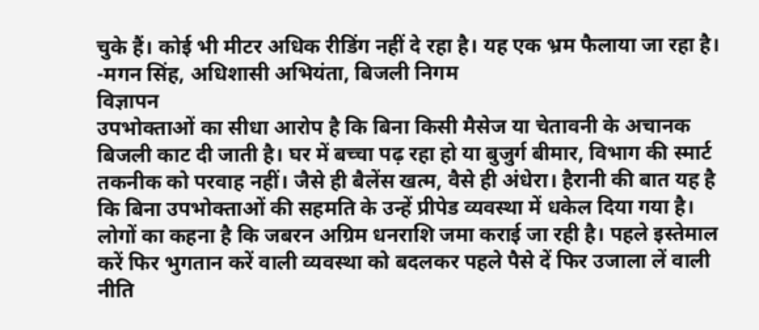चुके हैं। कोई भी मीटर अधिक रीडिंग नहीं दे रहा है। यह एक भ्रम फैलाया जा रहा है।
-मगन सिंह, अधिशासी अभियंता, बिजली निगम
विज्ञापन
उपभोक्ताओं का सीधा आरोप है कि बिना किसी मैसेज या चेतावनी के अचानक बिजली काट दी जाती है। घर में बच्चा पढ़ रहा हो या बुजुर्ग बीमार, विभाग की स्मार्ट तकनीक को परवाह नहीं। जैसे ही बैलेंस खत्म, वैसे ही अंधेरा। हैरानी की बात यह है कि बिना उपभोक्ताओं की सहमति के उन्हें प्रीपेड व्यवस्था में धकेल दिया गया है। लोगों का कहना है कि जबरन अग्रिम धनराशि जमा कराई जा रही है। पहले इस्तेमाल करें फिर भुगतान करें वाली व्यवस्था को बदलकर पहले पैसे दें फिर उजाला लें वाली नीति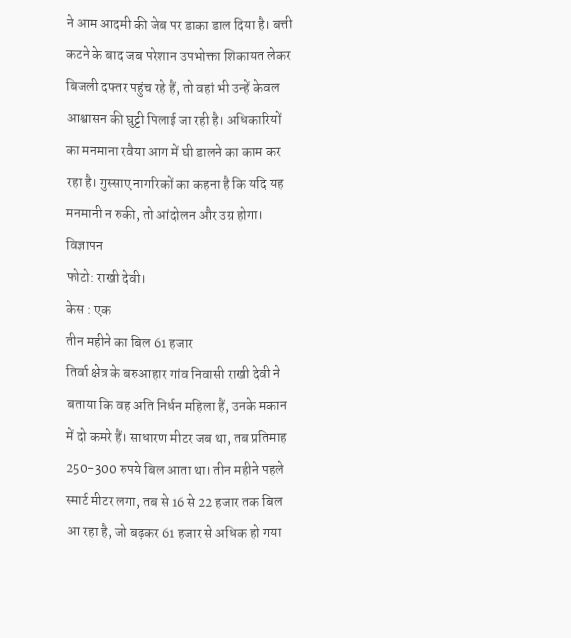ने आम आदमी की जेब पर डाका डाल दिया है। बत्ती कटने के बाद जब परेशान उपभोक्ता शिकायत लेकर बिजली दफ्तर पहुंच रहे हैं, तो वहां भी उन्हें केवल आश्वासन की घुट्टी पिलाई जा रही है। अधिकारियों का मनमाना रवैया आग में घी डालने का काम कर रहा है। गुस्साए नागरिकों का कहना है कि यदि यह मनमानी न रुकी, तो आंदोलन और उग्र होगा।
विज्ञापन
फोटो: राखी देवी।
केस : एक
तीन महीने का बिल 61 हजार
तिर्वा क्षेत्र के बरुआहार गांव निवासी राखी देवी ने बताया कि वह अति निर्धन महिला हैं, उनके मकान में दो कमरे हैं। साधारण मीटर जब था, तब प्रतिमाह 250-300 रुपये बिल आता था। तीन महीने पहले स्मार्ट मीटर लगा, तब से 16 से 22 हजार तक बिल आ रहा है, जो बढ़कर 61 हजार से अधिक हो गया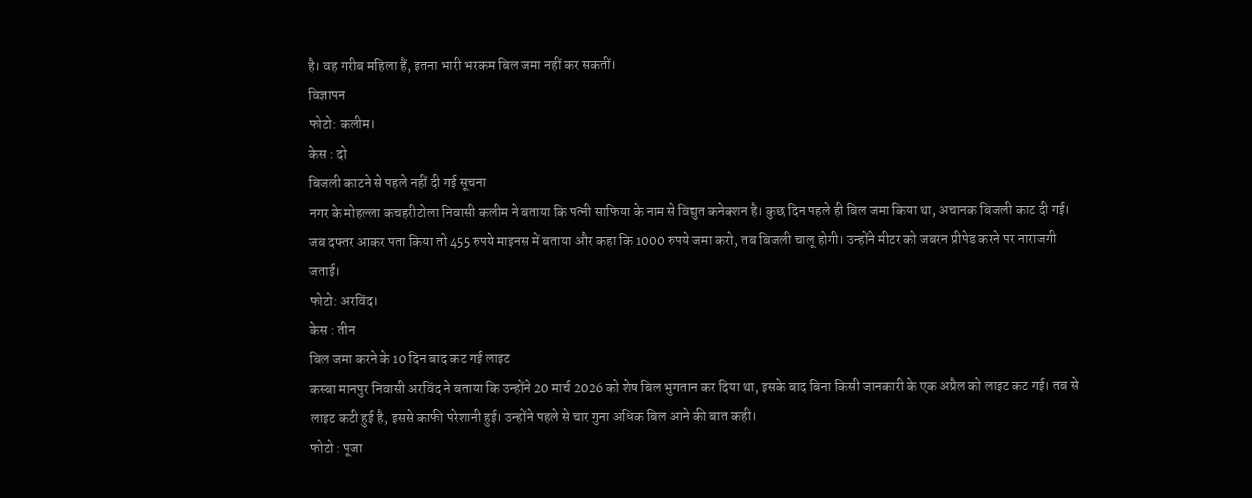है। वह गरीब महिला हैं, इतना भारी भरकम बिल जमा नहीं कर सकतीं।
विज्ञापन
फोटो: कलीम।
केस : दो
बिजली काटने से पहले नहीं दी गई सूचना
नगर के मोहल्ला कचहरीटोला निवासी कलीम ने बताया कि पत्नी साफिया के नाम से विद्युत कनेक्शन है। कुछ दिन पहले ही बिल जमा किया था, अचानक बिजली काट दी गई। जब दफ्तर आकर पता किया तो 455 रुपये माइनस में बताया और कहा कि 1000 रुपये जमा करो, तब बिजली चालू होगी। उन्होंने मीटर को जबरन प्रीपेड करने पर नाराजगी जताई।
फोटो: अरविंद।
केस : तीन
बिल जमा करने के 10 दिन बाद कट गई लाइट
कस्बा मानपुर निवासी अरविंद ने बताया कि उन्होंने 20 मार्च 2026 को शेष बिल भुगतान कर दिया था, इसके बाद बिना किसी जानकारी के एक अप्रैल को लाइट कट गई। तब से लाइट कटी हुई है, इससे काफी परेशानी हुई। उन्होंने पहले से चार गुना अधिक बिल आने की बात कही।
फोटो : पूजा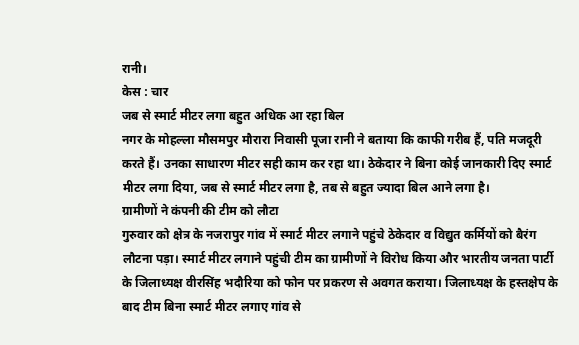रानी।
केस : चार
जब से स्मार्ट मीटर लगा बहुत अधिक आ रहा बिल
नगर के मोहल्ला मौसमपुर मौरारा निवासी पूजा रानी ने बताया कि काफी गरीब हैं, पति मजदूरी करते हैं। उनका साधारण मीटर सही काम कर रहा था। ठेकेदार ने बिना कोई जानकारी दिए स्मार्ट मीटर लगा दिया, जब से स्मार्ट मीटर लगा है, तब से बहुत ज्यादा बिल आने लगा है।
ग्रामीणों ने कंपनी की टीम को लौटा
गुरुवार को क्षेत्र के नजरापुर गांव में स्मार्ट मीटर लगाने पहुंचे ठेकेदार व विद्युत कर्मियों को बैरंग लौटना पड़ा। स्मार्ट मीटर लगाने पहुंची टीम का ग्रामीणों ने विरोध किया और भारतीय जनता पार्टी के जिलाध्यक्ष वीरसिंह भदौरिया को फोन पर प्रकरण से अवगत कराया। जिलाध्यक्ष के हस्तक्षेप के बाद टीम बिना स्मार्ट मीटर लगाए गांव से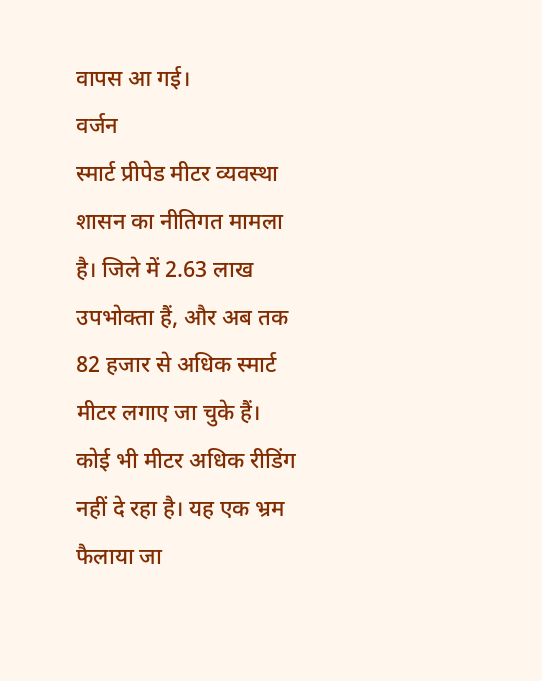वापस आ गई।
वर्जन
स्मार्ट प्रीपेड मीटर व्यवस्था शासन का नीतिगत मामला है। जिले में 2.63 लाख उपभोक्ता हैं, और अब तक 82 हजार से अधिक स्मार्ट मीटर लगाए जा चुके हैं। कोई भी मीटर अधिक रीडिंग नहीं दे रहा है। यह एक भ्रम फैलाया जा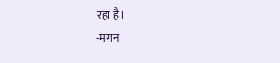रहा है।
-मगन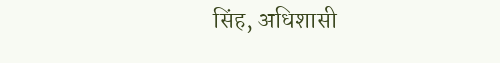सिंह, अधिशासी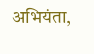अभियंता,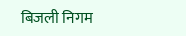बिजली निगम